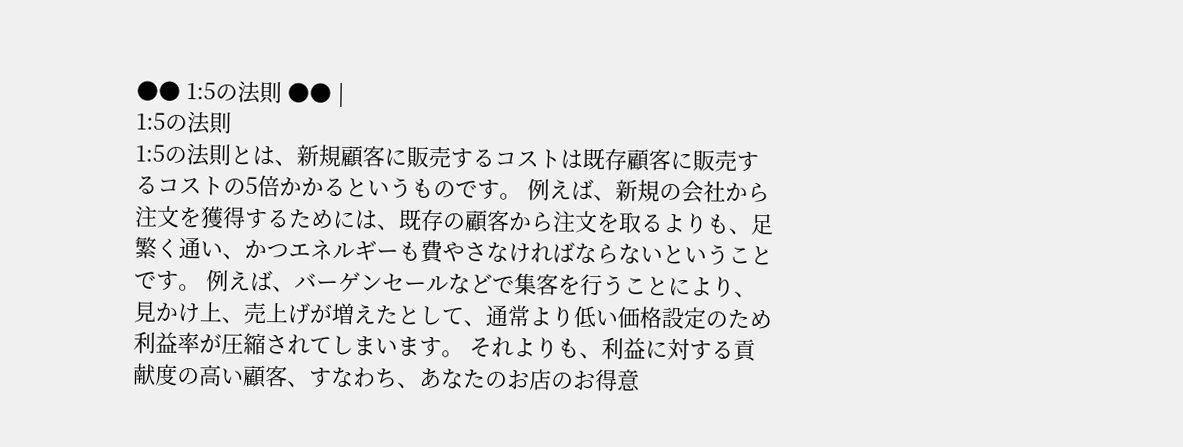●● 1:5の法則 ●● |
1:5の法則
1:5の法則とは、新規顧客に販売するコストは既存顧客に販売するコストの5倍かかるというものです。 例えば、新規の会社から注文を獲得するためには、既存の顧客から注文を取るよりも、足繁く通い、かつエネルギーも費やさなければならないということです。 例えば、バーゲンセールなどで集客を行うことにより、見かけ上、売上げが増えたとして、通常より低い価格設定のため利益率が圧縮されてしまいます。 それよりも、利益に対する貢献度の高い顧客、すなわち、あなたのお店のお得意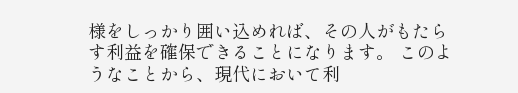様をしっかり囲い込めれば、その人がもたらす利益を確保できることになります。 このようなことから、現代において利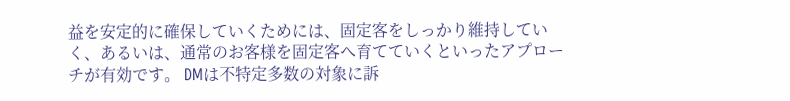益を安定的に確保していくためには、固定客をしっかり維持していく、あるいは、通常のお客様を固定客へ育てていくといったアプローチが有効です。 DMは不特定多数の対象に訴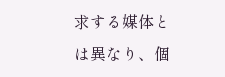求する媒体とは異なり、個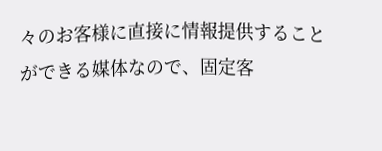々のお客様に直接に情報提供することができる媒体なので、固定客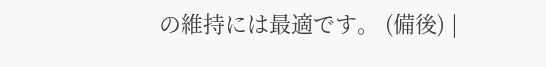の維持には最適です。 (備後) |